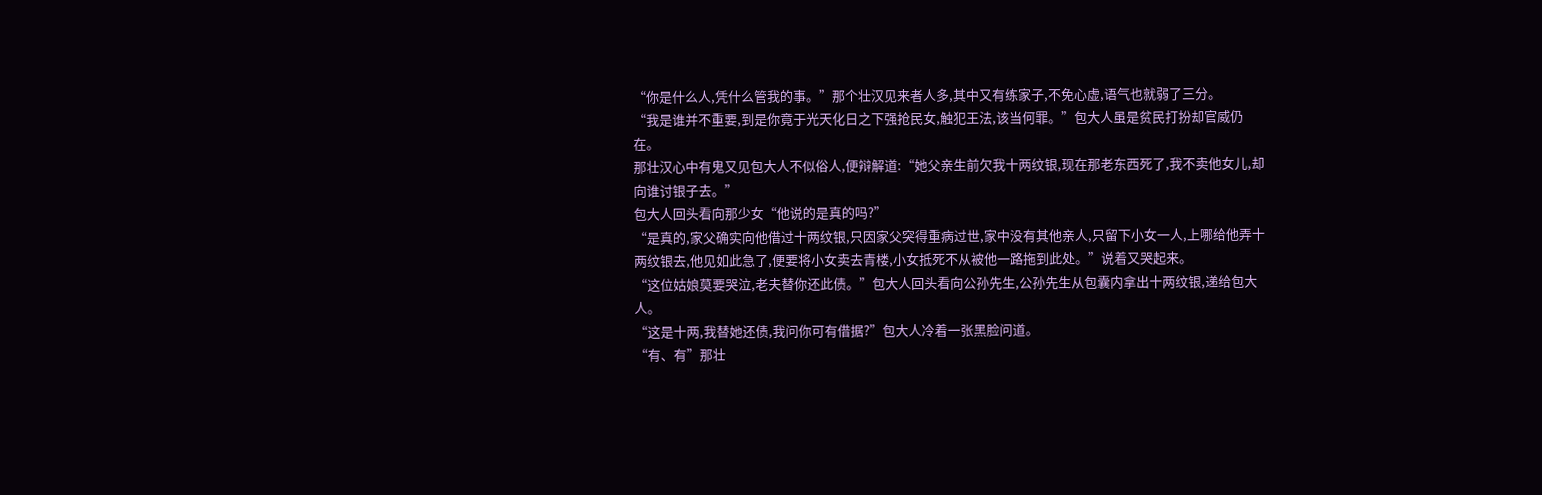“你是什么人,凭什么管我的事。”那个壮汉见来者人多,其中又有练家子,不免心虚,语气也就弱了三分。
“我是谁并不重要,到是你竟于光天化日之下强抢民女,触犯王法,该当何罪。”包大人虽是贫民打扮却官威仍在。
那壮汉心中有鬼又见包大人不似俗人,便辩解道:“她父亲生前欠我十两纹银,现在那老东西死了,我不卖他女儿,却向谁讨银子去。”
包大人回头看向那少女“他说的是真的吗?”
“是真的,家父确实向他借过十两纹银,只因家父突得重病过世,家中没有其他亲人,只留下小女一人,上哪给他弄十两纹银去,他见如此急了,便要将小女卖去青楼,小女抵死不从被他一路拖到此处。”说着又哭起来。
“这位姑娘莫要哭泣,老夫替你还此债。”包大人回头看向公孙先生,公孙先生从包囊内拿出十两纹银,递给包大人。
“这是十两,我替她还债,我问你可有借据?”包大人冷着一张黑脸问道。
“有、有”那壮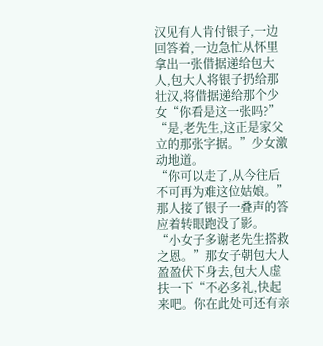汉见有人肯付银子,一边回答着,一边急忙从怀里拿出一张借据递给包大人,包大人将银子扔给那壮汉,将借据递给那个少女“你看是这一张吗?”
“是,老先生,这正是家父立的那张字据。”少女激动地道。
“你可以走了,从今往后不可再为难这位姑娘。”那人接了银子一叠声的答应着转眼跑没了影。
“小女子多谢老先生搭救之恩。”那女子朝包大人盈盈伏下身去,包大人虚扶一下“不必多礼,快起来吧。你在此处可还有亲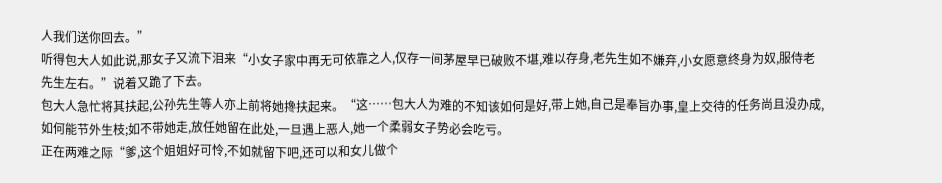人我们送你回去。”
听得包大人如此说,那女子又流下泪来“小女子家中再无可依靠之人,仅存一间茅屋早已破败不堪,难以存身,老先生如不嫌弃,小女愿意终身为奴,服侍老先生左右。”说着又跪了下去。
包大人急忙将其扶起,公孙先生等人亦上前将她搀扶起来。“这……包大人为难的不知该如何是好,带上她,自己是奉旨办事,皇上交待的任务尚且没办成,如何能节外生枝;如不带她走,放任她留在此处,一旦遇上恶人,她一个柔弱女子势必会吃亏。
正在两难之际“爹,这个姐姐好可怜,不如就留下吧,还可以和女儿做个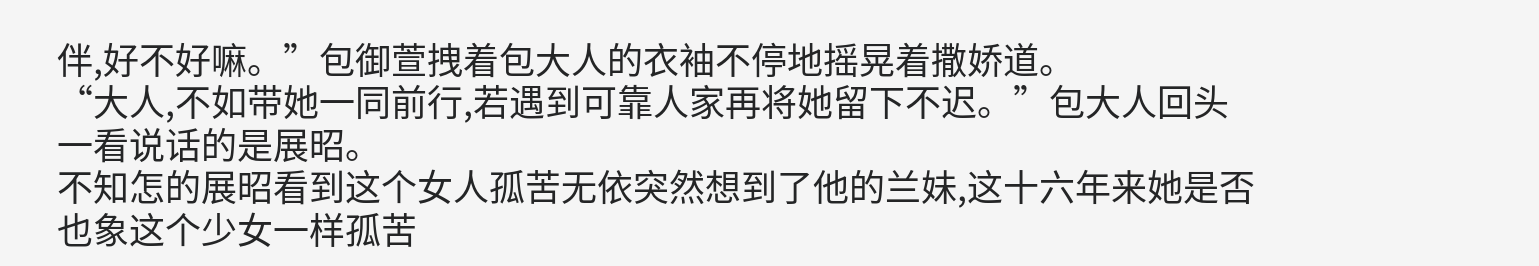伴,好不好嘛。”包御萱拽着包大人的衣袖不停地摇晃着撒娇道。
“大人,不如带她一同前行,若遇到可靠人家再将她留下不迟。”包大人回头一看说话的是展昭。
不知怎的展昭看到这个女人孤苦无依突然想到了他的兰妹,这十六年来她是否也象这个少女一样孤苦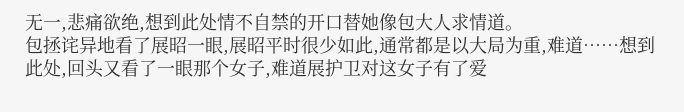无一,悲痛欲绝,想到此处情不自禁的开口替她像包大人求情道。
包拯诧异地看了展昭一眼,展昭平时很少如此,通常都是以大局为重,难道……想到此处,回头又看了一眼那个女子,难道展护卫对这女子有了爱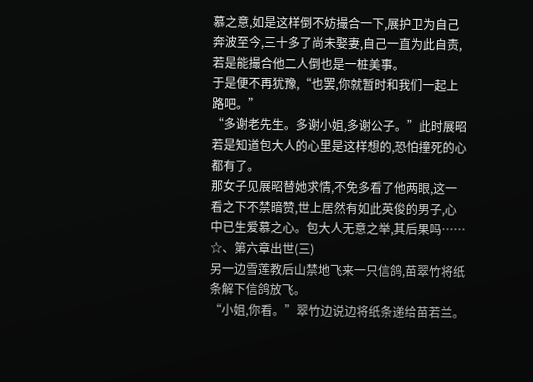慕之意,如是这样倒不妨撮合一下,展护卫为自己奔波至今,三十多了尚未娶妻,自己一直为此自责,若是能撮合他二人倒也是一桩美事。
于是便不再犹豫,“也罢,你就暂时和我们一起上路吧。”
“多谢老先生。多谢小姐,多谢公子。”此时展昭若是知道包大人的心里是这样想的,恐怕撞死的心都有了。
那女子见展昭替她求情,不免多看了他两眼,这一看之下不禁暗赞,世上居然有如此英俊的男子,心中已生爱慕之心。包大人无意之举,其后果吗……
☆、第六章出世(三)
另一边雪莲教后山禁地飞来一只信鸽,苗翠竹将纸条解下信鸽放飞。
“小姐,你看。”翠竹边说边将纸条递给苗若兰。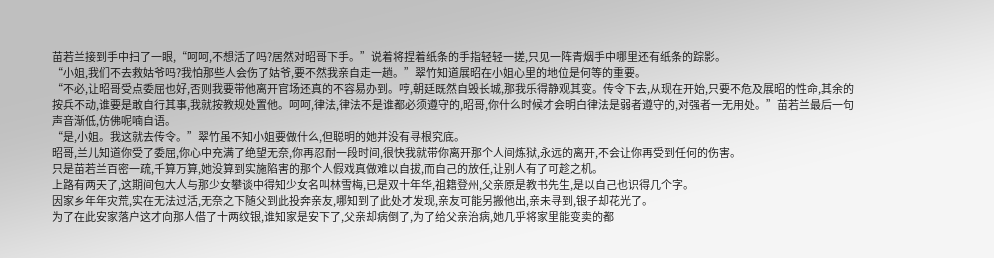苗若兰接到手中扫了一眼,“呵呵,不想活了吗?居然对昭哥下手。”说着将捏着纸条的手指轻轻一搓,只见一阵青烟手中哪里还有纸条的踪影。
“小姐,我们不去救姑爷吗?我怕那些人会伤了姑爷,要不然我亲自走一趟。”翠竹知道展昭在小姐心里的地位是何等的重要。
“不必,让昭哥受点委屈也好,否则我要带他离开官场还真的不容易办到。哼,朝廷既然自毁长城,那我乐得静观其变。传令下去,从现在开始,只要不危及展昭的性命,其余的按兵不动,谁要是敢自行其事,我就按教规处置他。呵呵,律法,律法不是谁都必须遵守的,昭哥,你什么时候才会明白律法是弱者遵守的,对强者一无用处。”苗若兰最后一句声音渐低,仿佛呢喃自语。
“是,小姐。我这就去传令。”翠竹虽不知小姐要做什么,但聪明的她并没有寻根究底。
昭哥,兰儿知道你受了委屈,你心中充满了绝望无奈,你再忍耐一段时间,很快我就带你离开那个人间炼狱,永远的离开,不会让你再受到任何的伤害。
只是苗若兰百密一疏,千算万算,她没算到实施陷害的那个人假戏真做难以自拔,而自己的放任,让别人有了可趁之机。
上路有两天了,这期间包大人与那少女攀谈中得知少女名叫林雪梅,已是双十年华,祖籍登州,父亲原是教书先生,是以自己也识得几个字。
因家乡年年灾荒,实在无法过活,无奈之下随父到此投奔亲友,哪知到了此处才发现,亲友可能另搬他出,亲未寻到,银子却花光了。
为了在此安家落户这才向那人借了十两纹银,谁知家是安下了,父亲却病倒了,为了给父亲治病,她几乎将家里能变卖的都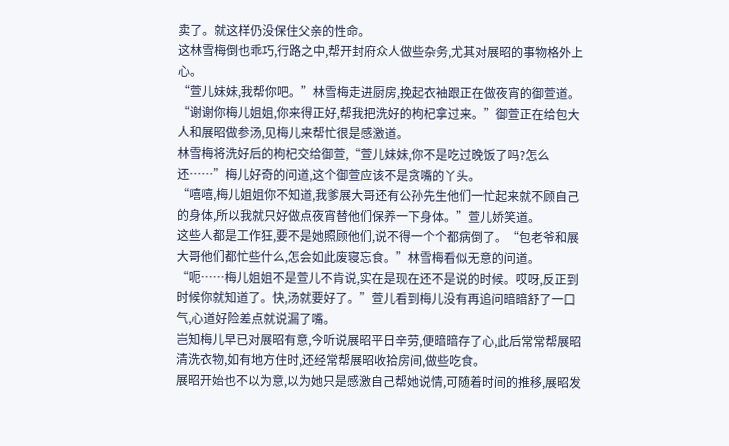卖了。就这样仍没保住父亲的性命。
这林雪梅倒也乖巧,行路之中,帮开封府众人做些杂务,尤其对展昭的事物格外上心。
“萱儿妹妹,我帮你吧。”林雪梅走进厨房,挽起衣袖跟正在做夜宵的御萱道。
“谢谢你梅儿姐姐,你来得正好,帮我把洗好的枸杞拿过来。”御萱正在给包大人和展昭做参汤,见梅儿来帮忙很是感激道。
林雪梅将洗好后的枸杞交给御萱,“萱儿妹妹,你不是吃过晚饭了吗?怎么还……”梅儿好奇的问道,这个御萱应该不是贪嘴的丫头。
“嘻嘻,梅儿姐姐你不知道,我爹展大哥还有公孙先生他们一忙起来就不顾自己的身体,所以我就只好做点夜宵替他们保养一下身体。”萱儿娇笑道。
这些人都是工作狂,要不是她照顾他们,说不得一个个都病倒了。“包老爷和展大哥他们都忙些什么,怎会如此废寝忘食。”林雪梅看似无意的问道。
“呃……梅儿姐姐不是萱儿不肯说,实在是现在还不是说的时候。哎呀,反正到时候你就知道了。快,汤就要好了。”萱儿看到梅儿没有再追问暗暗舒了一口气,心道好险差点就说漏了嘴。
岂知梅儿早已对展昭有意,今听说展昭平日辛劳,便暗暗存了心,此后常常帮展昭清洗衣物,如有地方住时,还经常帮展昭收拾房间,做些吃食。
展昭开始也不以为意,以为她只是感激自己帮她说情,可随着时间的推移,展昭发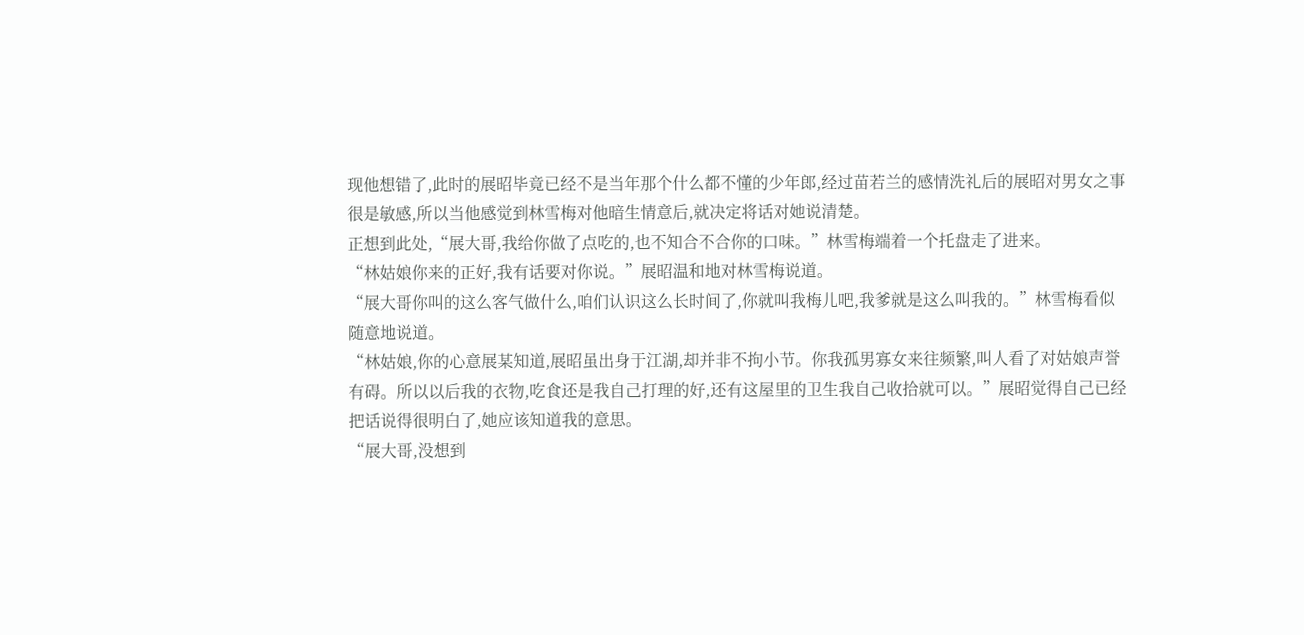现他想错了,此时的展昭毕竟已经不是当年那个什么都不懂的少年郎,经过苗若兰的感情洗礼后的展昭对男女之事很是敏感,所以当他感觉到林雪梅对他暗生情意后,就决定将话对她说清楚。
正想到此处,“展大哥,我给你做了点吃的,也不知合不合你的口味。”林雪梅端着一个托盘走了进来。
“林姑娘你来的正好,我有话要对你说。”展昭温和地对林雪梅说道。
“展大哥你叫的这么客气做什么,咱们认识这么长时间了,你就叫我梅儿吧,我爹就是这么叫我的。”林雪梅看似随意地说道。
“林姑娘,你的心意展某知道,展昭虽出身于江湖,却并非不拘小节。你我孤男寡女来往频繁,叫人看了对姑娘声誉有碍。所以以后我的衣物,吃食还是我自己打理的好,还有这屋里的卫生我自己收拾就可以。”展昭觉得自己已经把话说得很明白了,她应该知道我的意思。
“展大哥,没想到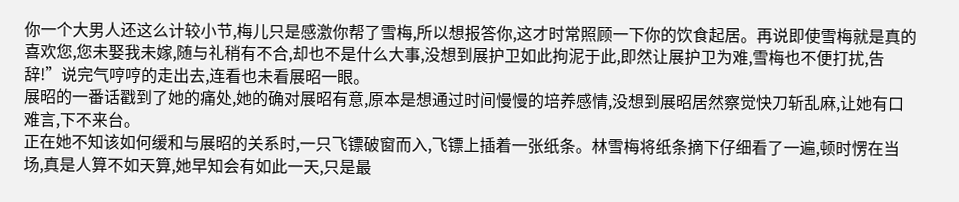你一个大男人还这么计较小节,梅儿只是感激你帮了雪梅,所以想报答你,这才时常照顾一下你的饮食起居。再说即使雪梅就是真的喜欢您,您未娶我未嫁,随与礼稍有不合,却也不是什么大事,没想到展护卫如此拘泥于此,即然让展护卫为难,雪梅也不便打扰,告辞!”说完气哼哼的走出去,连看也未看展昭一眼。
展昭的一番话戳到了她的痛处,她的确对展昭有意,原本是想通过时间慢慢的培养感情,没想到展昭居然察觉快刀斩乱麻,让她有口难言,下不来台。
正在她不知该如何缓和与展昭的关系时,一只飞镖破窗而入,飞镖上插着一张纸条。林雪梅将纸条摘下仔细看了一遍,顿时愣在当场,真是人算不如天算,她早知会有如此一天,只是最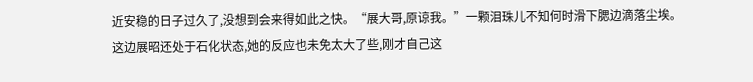近安稳的日子过久了,没想到会来得如此之快。“展大哥,原谅我。”一颗泪珠儿不知何时滑下腮边滴落尘埃。
这边展昭还处于石化状态,她的反应也未免太大了些,刚才自己这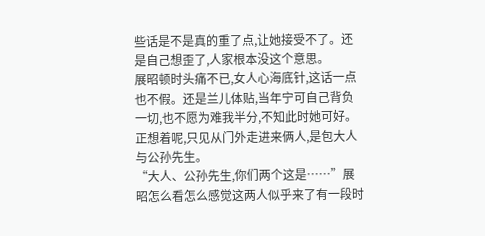些话是不是真的重了点,让她接受不了。还是自己想歪了,人家根本没这个意思。
展昭顿时头痛不已,女人心海底针,这话一点也不假。还是兰儿体贴,当年宁可自己背负一切,也不愿为难我半分,不知此时她可好。
正想着呢,只见从门外走进来俩人,是包大人与公孙先生。
“大人、公孙先生,你们两个这是……”展昭怎么看怎么感觉这两人似乎来了有一段时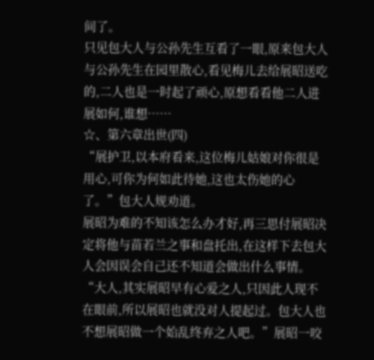间了。
只见包大人与公孙先生互看了一眼,原来包大人与公孙先生在园里散心,看见梅儿去给展昭送吃的,二人也是一时起了顽心,原想看看他二人进展如何,谁想……
☆、第六章出世(四)
“展护卫,以本府看来,这位梅儿姑娘对你很是用心,可你为何如此待她,这也太伤她的心了。”包大人规劝道。
展昭为难的不知该怎么办才好,再三思付展昭决定将他与苗若兰之事和盘托出,在这样下去包大人会因误会自己还不知道会做出什么事情。
“大人,其实展昭早有心爱之人,只因此人现不在眼前,所以展昭也就没对人提起过。包大人也不想展昭做一个始乱终弃之人吧。”展昭一咬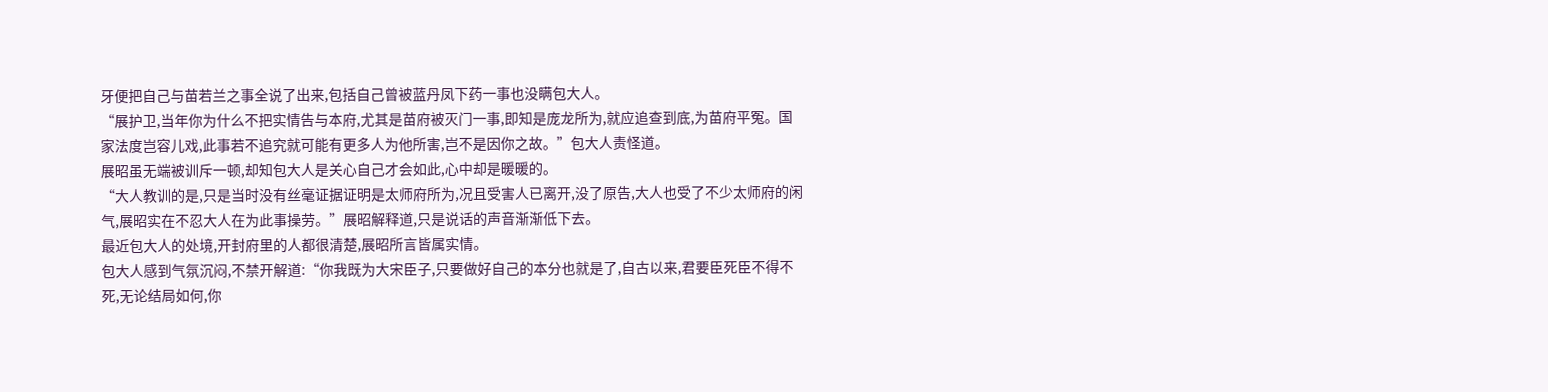牙便把自己与苗若兰之事全说了出来,包括自己曾被蓝丹凤下药一事也没瞒包大人。
“展护卫,当年你为什么不把实情告与本府,尤其是苗府被灭门一事,即知是庞龙所为,就应追查到底,为苗府平冤。国家法度岂容儿戏,此事若不追究就可能有更多人为他所害,岂不是因你之故。”包大人责怪道。
展昭虽无端被训斥一顿,却知包大人是关心自己才会如此,心中却是暖暖的。
“大人教训的是,只是当时没有丝毫证据证明是太师府所为,况且受害人已离开,没了原告,大人也受了不少太师府的闲气,展昭实在不忍大人在为此事操劳。”展昭解释道,只是说话的声音渐渐低下去。
最近包大人的处境,开封府里的人都很清楚,展昭所言皆属实情。
包大人感到气氛沉闷,不禁开解道:“你我既为大宋臣子,只要做好自己的本分也就是了,自古以来,君要臣死臣不得不死,无论结局如何,你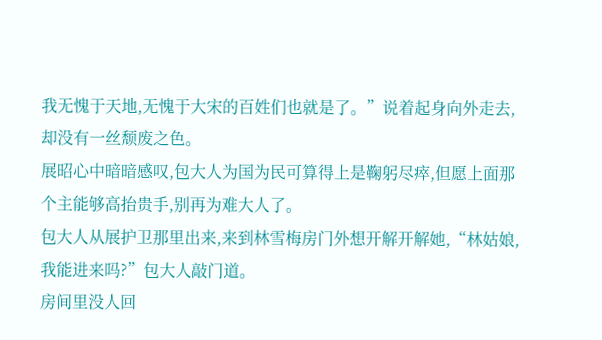我无愧于天地,无愧于大宋的百姓们也就是了。”说着起身向外走去,却没有一丝颓废之色。
展昭心中暗暗感叹,包大人为国为民可算得上是鞠躬尽瘁,但愿上面那个主能够高抬贵手,别再为难大人了。
包大人从展护卫那里出来,来到林雪梅房门外想开解开解她,“林姑娘,我能进来吗?”包大人敲门道。
房间里没人回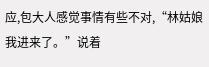应,包大人感觉事情有些不对,“林姑娘我进来了。”说着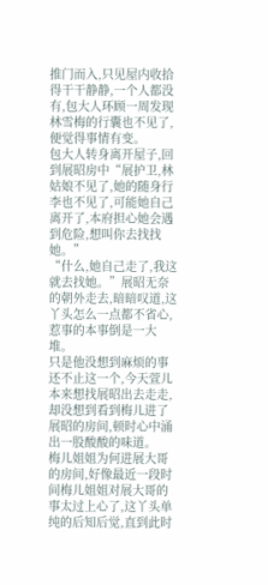推门而入,只见屋内收拾得干干静静,一个人都没有,包大人环顾一周发现林雪梅的行囊也不见了,便觉得事情有变。
包大人转身离开屋子,回到展昭房中“展护卫,林姑娘不见了,她的随身行李也不见了,可能她自己离开了,本府担心她会遇到危险,想叫你去找找她。”
“什么,她自己走了,我这就去找她。”展昭无奈的朝外走去,暗暗叹道,这丫头怎么一点都不省心,惹事的本事倒是一大堆。
只是他没想到麻烦的事还不止这一个,今天萱儿本来想找展昭出去走走,却没想到看到梅儿进了展昭的房间,顿时心中涌出一股酸酸的味道。
梅儿姐姐为何进展大哥的房间,好像最近一段时间梅儿姐姐对展大哥的事太过上心了,这丫头单纯的后知后觉,直到此时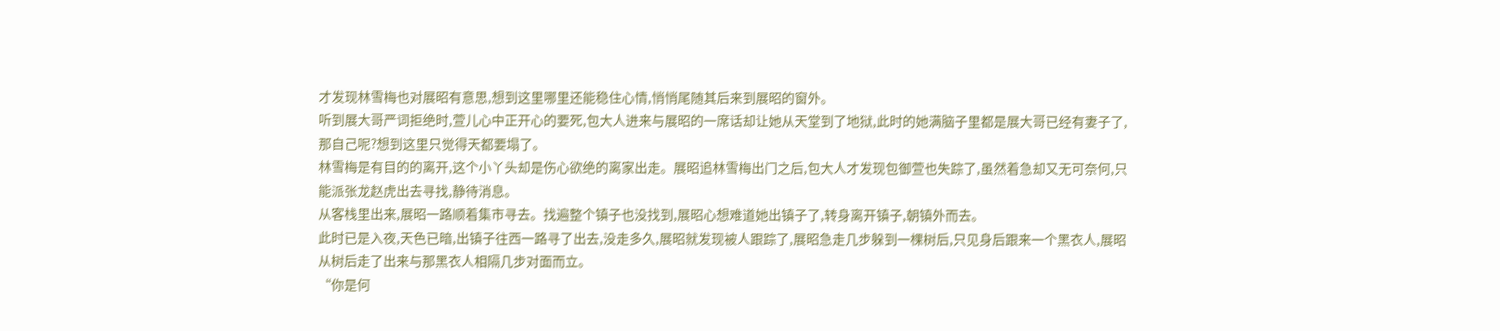才发现林雪梅也对展昭有意思,想到这里哪里还能稳住心情,悄悄尾随其后来到展昭的窗外。
听到展大哥严词拒绝时,萱儿心中正开心的要死,包大人进来与展昭的一席话却让她从天堂到了地狱,此时的她满脑子里都是展大哥已经有妻子了,那自己呢?想到这里只觉得天都要塌了。
林雪梅是有目的的离开,这个小丫头却是伤心欲绝的离家出走。展昭追林雪梅出门之后,包大人才发现包御萱也失踪了,虽然着急却又无可奈何,只能派张龙赵虎出去寻找,静待消息。
从客栈里出来,展昭一路顺着集市寻去。找遍整个镇子也没找到,展昭心想难道她出镇子了,转身离开镇子,朝镇外而去。
此时已是入夜,天色已暗,出镇子往西一路寻了出去,没走多久,展昭就发现被人跟踪了,展昭急走几步躲到一棵树后,只见身后跟来一个黑衣人,展昭从树后走了出来与那黑衣人相隔几步对面而立。
“你是何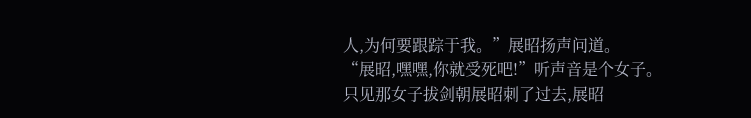人,为何要跟踪于我。”展昭扬声问道。
“展昭,嘿嘿,你就受死吧!”听声音是个女子。
只见那女子拔剑朝展昭刺了过去,展昭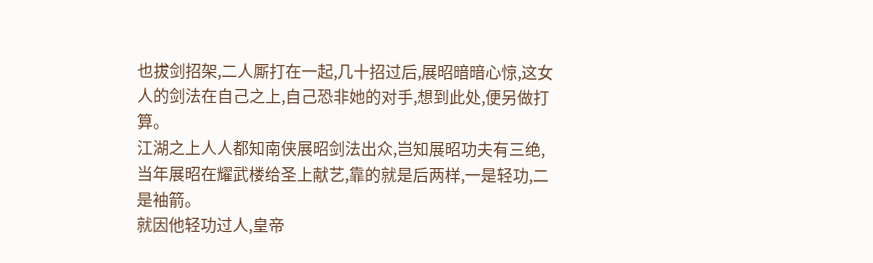也拔剑招架,二人厮打在一起,几十招过后,展昭暗暗心惊,这女人的剑法在自己之上,自己恐非她的对手,想到此处,便另做打算。
江湖之上人人都知南侠展昭剑法出众,岂知展昭功夫有三绝,当年展昭在耀武楼给圣上献艺,靠的就是后两样,一是轻功,二是袖箭。
就因他轻功过人,皇帝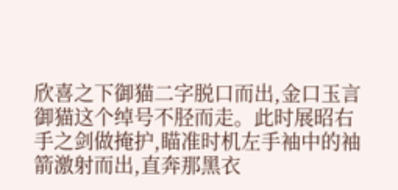欣喜之下御猫二字脱口而出,金口玉言御猫这个绰号不胫而走。此时展昭右手之剑做掩护,瞄准时机左手袖中的袖箭激射而出,直奔那黑衣